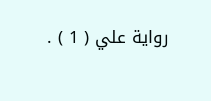رواية علي ( 1 ) .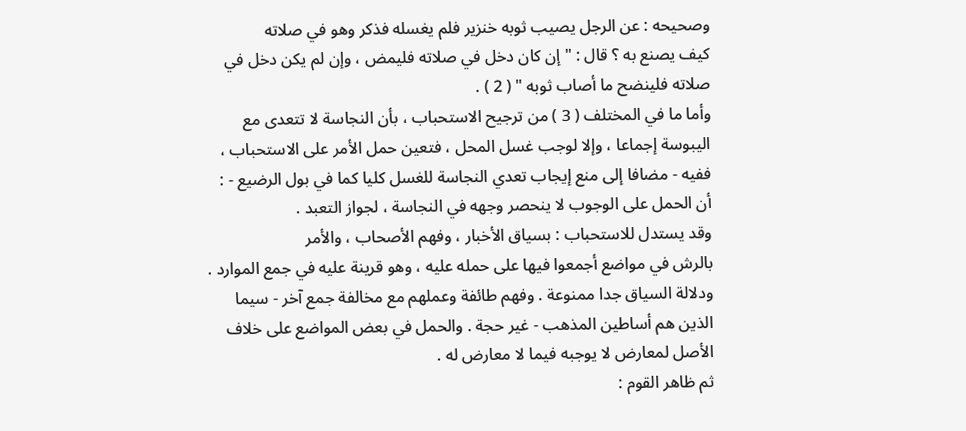وصحيحه : عن الرجل يصيب ثوبه خنزير فلم يغسله فذكر وهو في صلاته
كيف يصنع به ؟ قال : " إن كان دخل في صلاته فليمض ، وإن لم يكن دخل في
صلاته فلينضح ما أصاب ثوبه " ( 2 ) .
وأما ما في المختلف ( 3 ) من ترجيح الاستحباب ، بأن النجاسة لا تتعدى مع
اليبوسة إجماعا ، وإلا لوجب غسل المحل ، فتعين حمل الأمر على الاستحباب ،
ففيه - مضافا إلى منع إيجاب تعدي النجاسة للغسل كليا كما في بول الرضيع - :
أن الحمل على الوجوب لا ينحصر وجهه في النجاسة ، لجواز التعبد .
وقد يستدل للاستحباب : بسياق الأخبار ، وفهم الأصحاب ، والأمر
بالرش في مواضع أجمعوا فيها على حمله عليه ، وهو قرينة عليه في جمع الموارد .
ودلالة السياق جدا ممنوعة . وفهم طائفة وعملهم مع مخالفة جمع آخر - سيما
الذين هم أساطين المذهب - غير حجة . والحمل في بعض المواضع على خلاف
الأصل لمعارض لا يوجبه فيما لا معارض له .
ثم ظاهر القوم :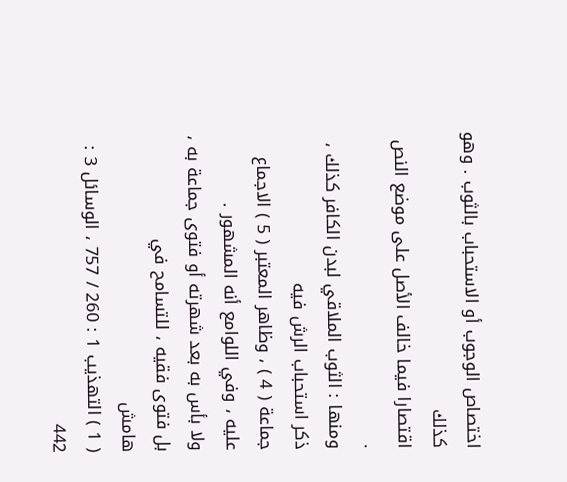اختصاص الوجوب أو الاستحباب بالثوب . وهو كذلك
اقتصارا فيما خالف الأصل على موضع النص .
ومنها : الثوب الملاقي لبدن الكافر كذلك ، ذكر استحباب الرش فيه
جماعة ( 4 ) ، وظاهر المعتبر ( 5 ) الاجماع عليه ، وفي اللوامع أنه المشهور .
ولا بأس به بعد شهرته أو فتوى جماعة به ، بل فتوى فقيه ، للتسامح في
هامش
( 1 ) التهذيب 1 : 260 / 757 ، الوسائل 3 : 442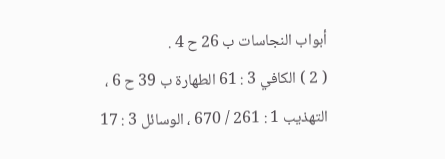أبواب النجاسات ب 26 ح 4 .
( 2 ) الكافي 3 : 61 الطهارة ب 39 ح 6 ، التهذيب 1 : 261 / 670 ، الوسائل 3 : 17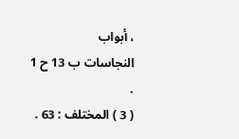، أبواب
النجاسات ب 13 ح 1 .
( 3 ) المختلف : 63 .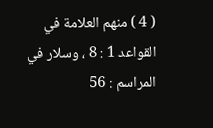( 4 ) منهم العلامة في القواعد 1 : 8 ، وسلار في المراسم : 56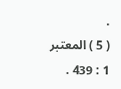.
( 5 ) المعتبر 1 : 439 .